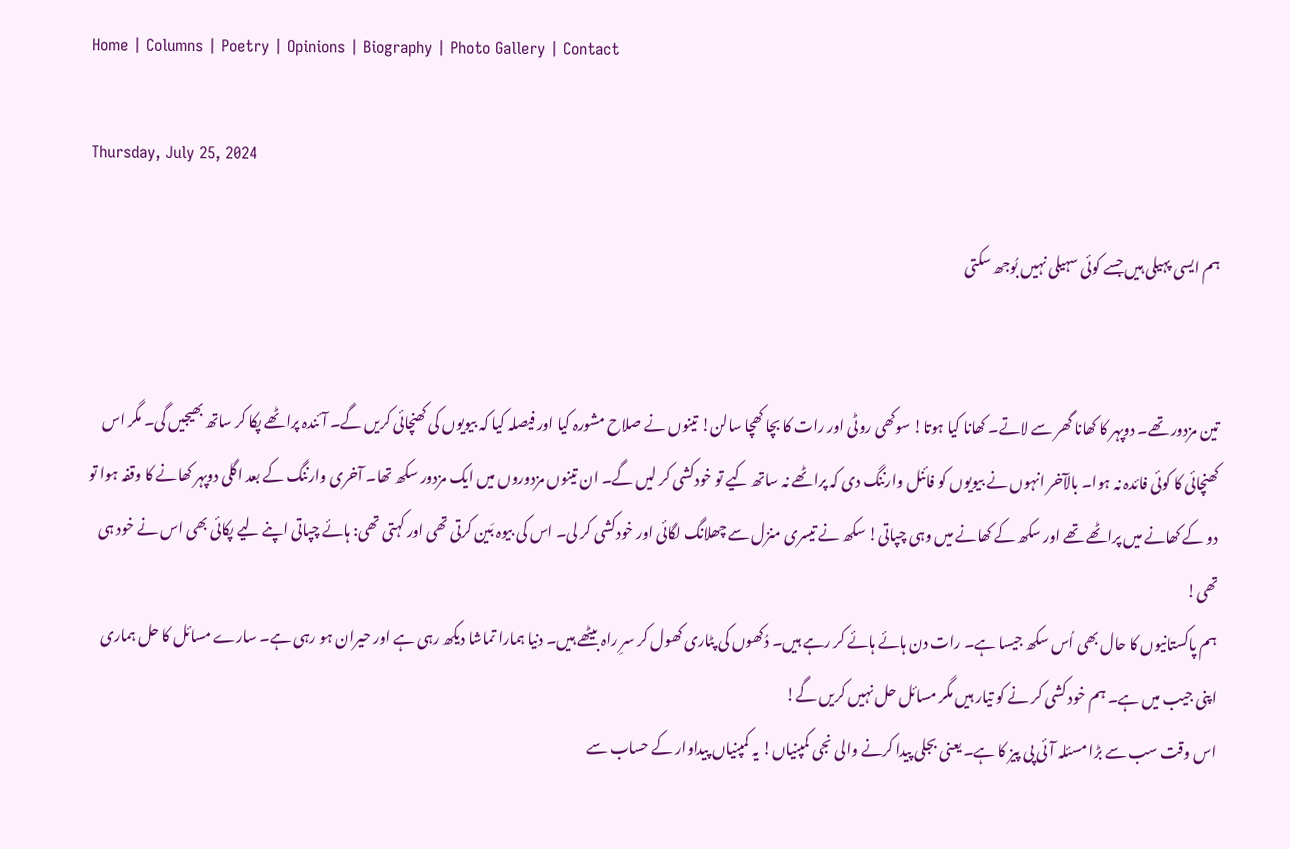Home | Columns | Poetry | Opinions | Biography | Photo Gallery | Contact

Thursday, July 25, 2024

ہم ایسی پہیلی ہیں جسے کوئی سہیلی نہیں بُوجھ سکتی


تین مزدور تھے۔ دوپہر کا کھانا گھر سے لاتے۔ کھانا کیا ہوتا! سوکھی روٹی اور رات کا بچا کھچا سالن! تینوں نے صلاح مشورہ کیا اور فیصلہ کیا کہ بیویوں کی کھنچائی کریں گے۔ آئندہ پراٹھے پکا کر ساتھ بھیجیں گی۔ مگر اس کھنچائی کا کوئی فائدہ نہ ہوا۔ بالآخر انہوں نے بیویوں کو فائنل وارننگ دی کہ پراٹھے نہ ساتھ کیے تو خودکشی کر لیں گے۔ ان تینوں مزدوروں میں ایک مزدور سکھ تھا۔ آخری وارننگ کے بعد اگلی دوپہر کھانے کا وقفہ ہوا تو دو کے کھانے میں پراٹھے تھے اور سکھ کے کھانے میں وہی چپاتی! سکھ نے تیسری منزل سے چھلانگ لگائی اور خودکشی کر لی۔ اس کی بیوہ بَین کرتی تھی اور کہتی تھی: ہائے چپاتی اپنے لیے پکائی بھی اس نے خود ہی تھی!
ہم پاکستانیوں کا حال بھی اُس سکھ جیسا ہے۔ رات دن ہائے ہائے کر رہے ہیں۔ دُکھوں کی پٹاری کھول کر سرِ راہ بیٹھے ہیں۔ دنیا ہمارا تماشا دیکھ رہی ہے اور حیران ہو رہی ہے۔ سارے مسائل کا حل ہماری اپنی جیب میں ہے۔ ہم خود کشی کر نے کو تیار ہیں مگر مسائل حل نہیں کریں گے!
اس وقت سب سے بڑا مسئلہ آئی پی پیز کا ہے۔ یعنی بجلی پیدا کرنے والی نجی کمپنیاں! یہ کمپنیاں پیداوار کے حساب سے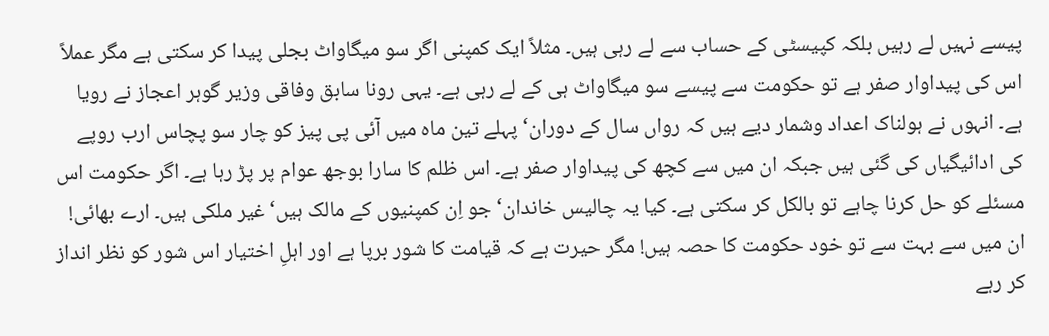پیسے نہیں لے رہیں بلکہ کپیسٹی کے حساب سے لے رہی ہیں۔ مثلاً ایک کمپنی اگر سو میگاواٹ بجلی پیدا کر سکتی ہے مگر عملاً اس کی پیداوار صفر ہے تو حکومت سے پیسے سو میگاواٹ ہی کے لے رہی ہے۔ یہی رونا سابق وفاقی وزیر گوہر اعجاز نے رویا ہے۔ انہوں نے ہولناک اعداد وشمار دیے ہیں کہ رواں سال کے دوران‘ پہلے تین ماہ میں آئی پی پیز کو چار سو پچاس ارب روپے کی ادائیگیاں کی گئی ہیں جبکہ ان میں سے کچھ کی پیداوار صفر ہے۔ اس ظلم کا سارا بوجھ عوام پر پڑ رہا ہے۔ اگر حکومت اس مسئلے کو حل کرنا چاہے تو بالکل کر سکتی ہے۔ کیا یہ چالیس خاندان‘ جو اِن کمپنیوں کے مالک ہیں‘ غیر ملکی ہیں۔ ارے بھائی! ان میں سے بہت سے تو خود حکومت کا حصہ ہیں! مگر حیرت ہے کہ قیامت کا شور برپا ہے اور اہلِ اختیار اس شور کو نظر انداز کر رہے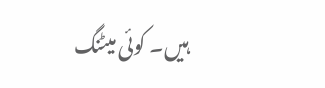ہیں۔ کوئی میٹنگ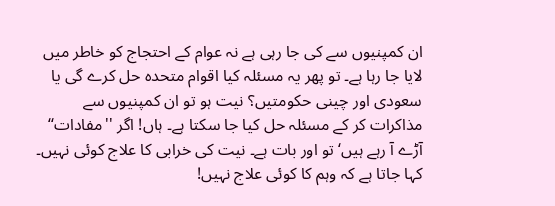ان کمپنیوں سے کی جا رہی ہے نہ عوام کے احتجاج کو خاطر میں لایا جا رہا ہے۔ تو پھر یہ مسئلہ کیا اقوام متحدہ حل کرے گی یا سعودی اور چینی حکومتیں؟ نیت ہو تو ان کمپنیوں سے مذاکرات کر کے مسئلہ حل کیا جا سکتا ہے۔ ہاں! اگر ''مفادات‘‘ آڑے آ رہے ہیں‘ تو اور بات ہے۔ نیت کی خرابی کا علاج کوئی نہیں۔ کہا جاتا ہے کہ وہم کا کوئی علاج نہیں!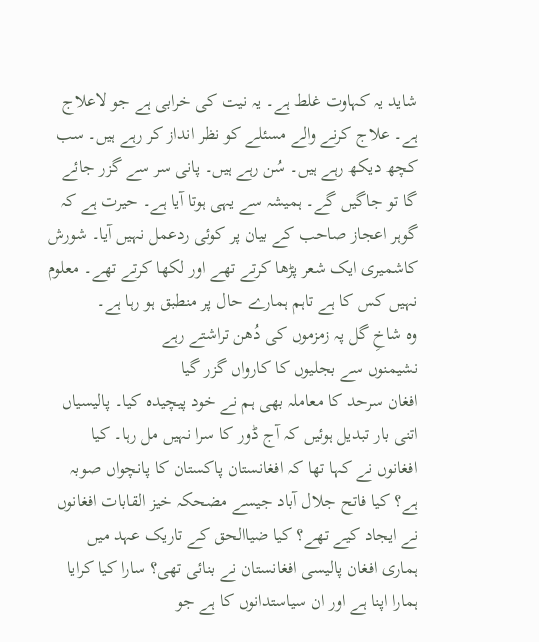شاید یہ کہاوت غلط ہے۔ یہ نیت کی خرابی ہے جو لاعلاج ہے۔ علاج کرنے والے مسئلے کو نظر انداز کر رہے ہیں۔ سب کچھ دیکھ رہے ہیں۔ سُن رہے ہیں۔ پانی سر سے گزر جائے گا تو جاگیں گے۔ ہمیشہ سے یہی ہوتا آیا ہے۔ حیرت ہے کہ گوہر اعجاز صاحب کے بیان پر کوئی ردعمل نہیں آیا۔ شورش کاشمیری ایک شعر پڑھا کرتے تھے اور لکھا کرتے تھے۔ معلوم نہیں کس کا ہے تاہم ہمارے حال پر منطبق ہو رہا ہے۔
وہ شاخِ گل پہ زمزموں کی دُھن تراشتے رہے
نشیمنوں سے بجلیوں کا کارواں گزر گیا
افغان سرحد کا معاملہ بھی ہم نے خود پیچیدہ کیا۔ پالیسیاں اتنی بار تبدیل ہوئیں کہ آج ڈور کا سرا نہیں مل رہا۔ کیا افغانوں نے کہا تھا کہ افغانستان پاکستان کا پانچواں صوبہ ہے؟ کیا فاتح جلال آباد جیسے مضحکہ خیز القابات افغانوں نے ایجاد کیے تھے؟ کیا ضیاالحق کے تاریک عہد میں ہماری افغان پالیسی افغانستان نے بنائی تھی؟ سارا کیا کرایا ہمارا اپنا ہے اور ان سیاستدانوں کا ہے جو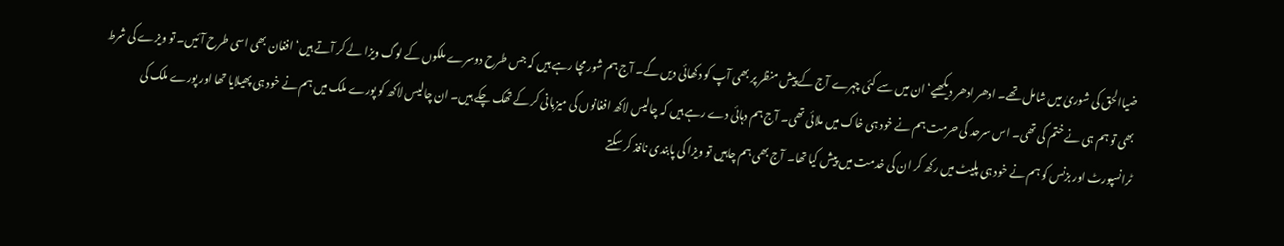ضیاالحق کی شوریٰ میں شامل تھے۔ ادھر ادھر دیکھیے‘ ان میں سے کئی چہرے آج کے پیش منظر پر بھی آپ کو دکھائی دیں گے۔ آج ہم شور مچا رہے ہیں کہ جس طرح دوسرے ملکوں کے لوگ ویزا لے کر آتے ہیں‘ افغان بھی اسی طرح آئیں۔ تو ویزے کی شرط بھی تو ہم ہی نے ختم کی تھی۔ اس سرحد کی حرمت ہم نے خود ہی خاک میں ملائی تھی۔ آج ہم دہائی دے رہے ہیں کہ چالیس لاکھ افغانوں کی میزبانی کر کے تھک چکے ہیں۔ ان چالیس لاکھ کو پورے ملک میں ہم نے خود ہی پھیلایا تھا اور پورے ملک کی ٹرانسپورٹ اور بزنس کو ہم نے خود ہی پلیٹ میں رکھ کر ان کی خدمت میں پیش کیا تھا۔ آج بھی ہم چاہیں تو ویزا کی پابندی نافذ کر سکتے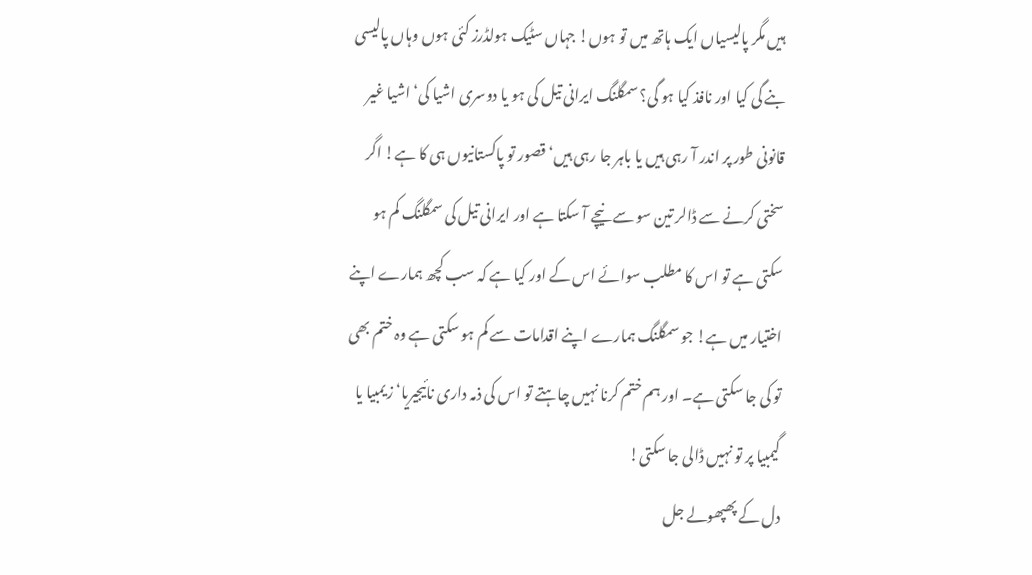ہیں مگر پالیسیاں ایک ہاتھ میں تو ہوں! جہاں سٹیک ہولڈرز کئی ہوں وہاں پالیسی بنے گی کیا اور نافذ کیا ہو گی؟ سمگلنگ ایرانی تیل کی ہو یا دوسری اشیا کی‘ اشیا غیر قانونی طور پر اندر آ رہی ہیں یا باہر جا رہی ہیں‘ قصور تو پاکستانیوں ہی کا ہے! اگر سختی کرنے سے ڈالر تین سو سے نیچے آ سکتا ہے اور ایرانی تیل کی سمگلنگ کم ہو سکتی ہے تو اس کا مطلب سوائے اس کے اور کیا ہے کہ سب کچھ ہمارے اپنے اختیار میں ہے! جو سمگلنگ ہمارے اپنے اقدامات سے کم ہو سکتی ہے وہ ختم بھی تو کی جا سکتی ہے۔ اور ہم ختم کرنا نہیں چاہتے تو اس کی ذمہ داری نائیجیریا‘ زیمبیا یا گیمبیا پر تو نہیں ڈالی جا سکتی!
دل کے پھپھولے جل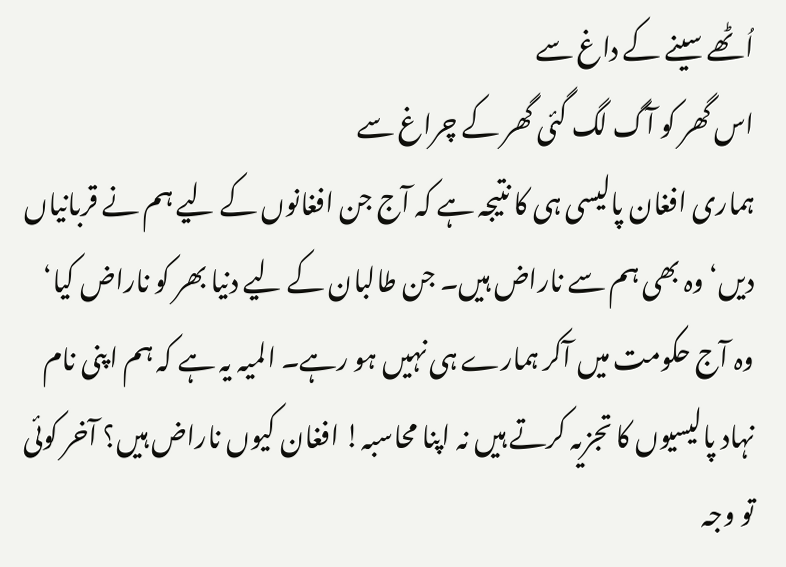اُٹھے سینے کے داغ سے
اس گھر کو آگ لگ گئی گھر کے چراغ سے
ہماری افغان پالیسی ہی کا نتیجہ ہے کہ آج جن افغانوں کے لیے ہم نے قربانیاں دیں‘ وہ بھی ہم سے ناراض ہیں۔ جن طالبان کے لیے دنیا بھر کو ناراض کیا‘ وہ آج حکومت میں آکر ہمارے ہی نہیں ہو رہے۔ المیہ یہ ہے کہ ہم اپنی نام نہاد پالیسیوں کا تجزیہ کرتے ہیں نہ اپنا محاسبہ! افغان کیوں ناراض ہیں؟ آخر کوئی تو وجہ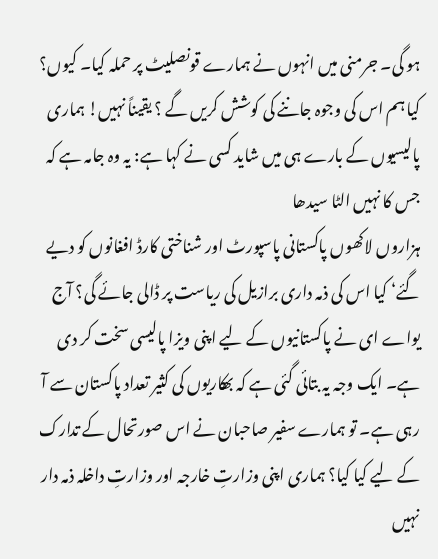ہو گی۔ جرمنی میں انہوں نے ہمارے قونصلیٹ پر حملہ کیا۔ کیوں؟ کیا ہم اس کی وجوہ جاننے کی کوشش کریں گے ؟ یقیناً نہیں! ہماری پالیسیوں کے بارے ہی میں شاید کسی نے کہا ہے: یہ وہ جامہ ہے کہ جس کا نہیں الٹا سیدھا
ہزاروں لاکھوں پاکستانی پاسپورٹ اور شناختی کارڈ افغانوں کو دیے گئے‘ کیا اس کی ذمہ داری برازیل کی ریاست پر ڈالی جائے گی؟ آج یواے ای نے پاکستانیوں کے لیے اپنی ویزا پالیسی سخت کر دی ہے۔ ایک وجہ یہ بتائی گئی ہے کہ بھکاریوں کی کثیر تعداد پاکستان سے آ رہی ہے۔ تو ہمارے سفیر صاحبان نے اس صورتحال کے تدارک کے لیے کیا کیا؟ ہماری اپنی وزارتِ خارجہ اور وزارتِ داخلہ ذمہ دار نہیں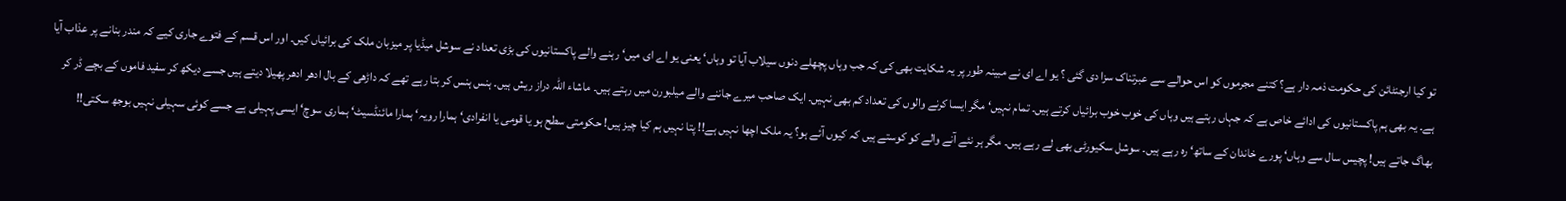تو کیا ارجنٹائن کی حکومت ذمہ دار ہے؟ کتنے مجرموں کو اس حوالے سے عبرتناک سزا دی گئی ؟ یو اے ای نے مبینہ طور پر یہ شکایت بھی کی کہ جب وہاں پچھلے دنوں سیلاب آیا تو وہاں‘ یعنی یو اے ای میں‘ رہنے والے پاکستانیوں کی بڑی تعداد نے سوشل میڈیا پر میزبان ملک کی برائیاں کیں۔ اور اس قسم کے فتوے جاری کیے کہ مندر بنانے پر عذاب آیا ہے۔ یہ بھی ہم پاکستانیوں کی ادائے خاص ہے کہ جہاں رہتے ہیں وہاں کی خوب خوب برائیاں کرتے ہیں۔ تمام نہیں‘ مگر ایسا کرنے والوں کی تعداد کم بھی نہیں۔ ایک صاحب میرے جاننے والے میلبورن میں رہتے ہیں۔ ماشاء اللہ دراز ریش ہیں۔ ہنس ہنس کر بتا رہے تھے کہ داڑھی کے بال ادھر ادھر پھیلا دیتے ہیں جسے دیکھ کر سفید فاموں کے بچے ڈر کر بھاگ جاتے ہیں! پچیس سال سے وہاں‘ پورے خاندان کے ساتھ‘ رہ رہے ہیں۔ سوشل سکیورٹی بھی لے رہے ہیں۔ مگر ہر نئے آنے والے کو کوستے ہیں کہ کیوں آئے ہو؟ یہ ملک اچھا نہیں ہے!! پتا نہیں ہم کیا چیز ہیں! حکومتی سطح ہو یا قومی یا انفرادی‘ ہمارا رویہ‘ ہمارا مائنڈسیٹ‘ ہماری سوچ‘ ایسی پہیلی ہے جسے کوئی سہیلی نہیں بوجھ سکتی!!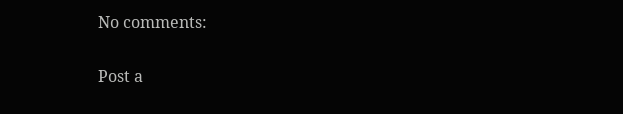No comments:

Post a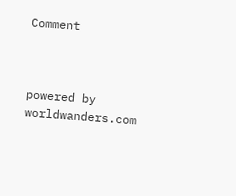Comment



powered by worldwanders.com